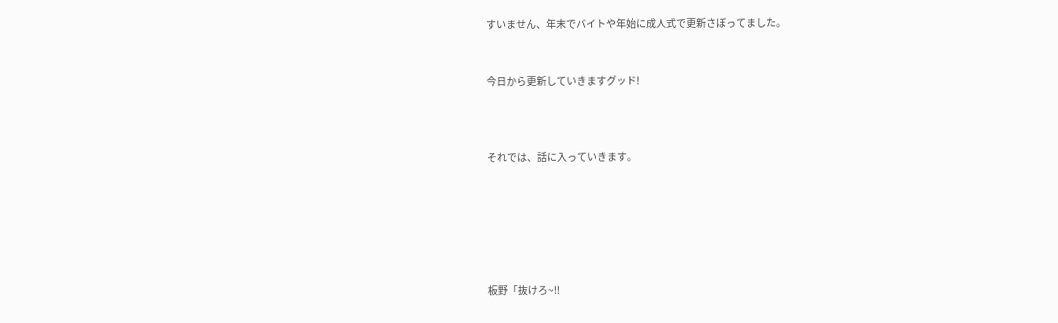すいません、年末でバイトや年始に成人式で更新さぼってました。


今日から更新していきますグッド!



それでは、話に入っていきます。






板野「抜けろ~!!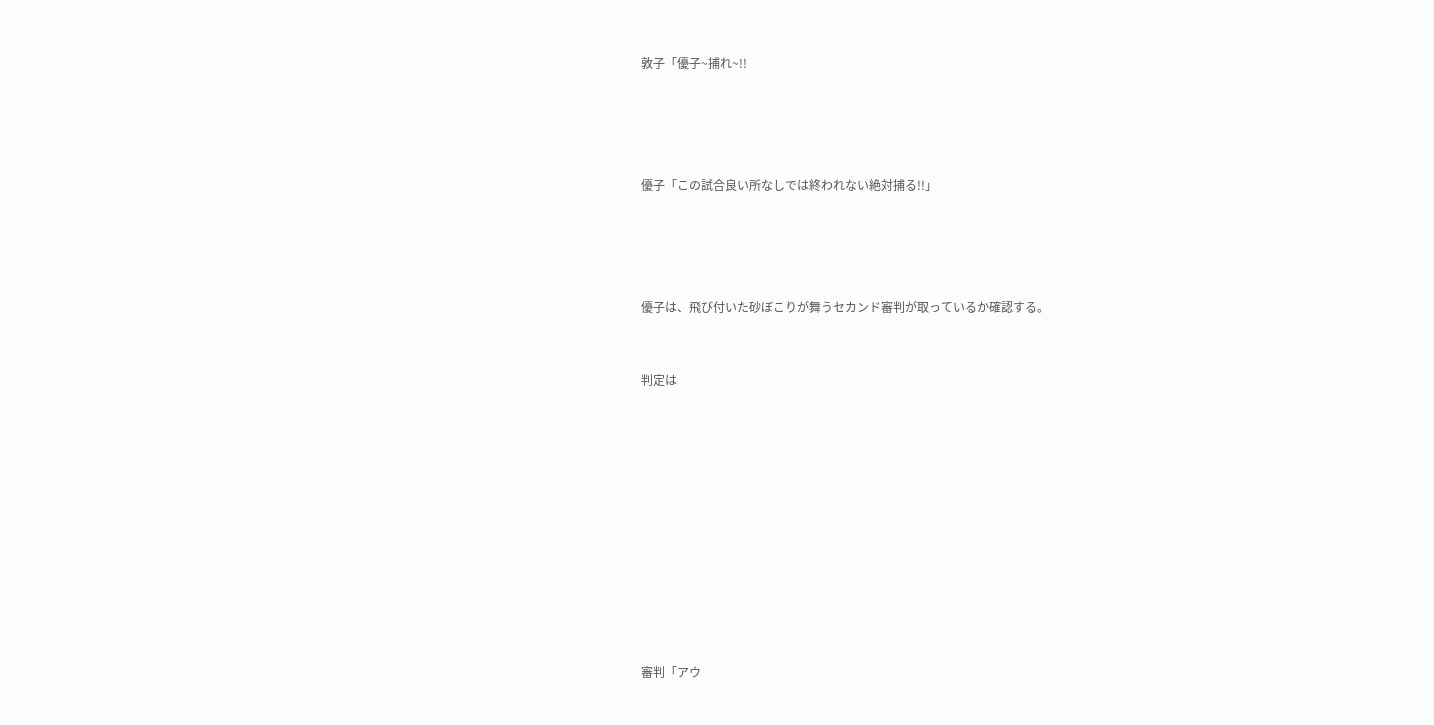敦子「優子~捕れ~!!




優子「この試合良い所なしでは終われない絶対捕る!!」




優子は、飛び付いた砂ぼこりが舞うセカンド審判が取っているか確認する。


判定は











審判「アウ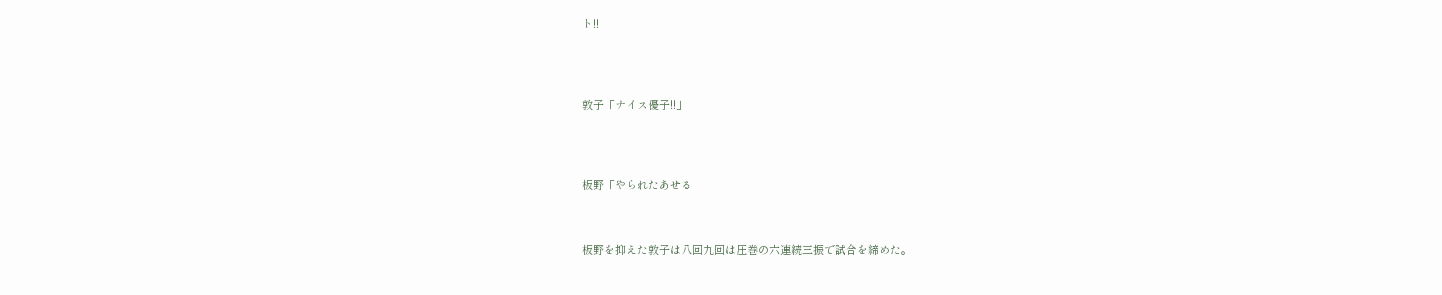ト!!




敦子「ナイス優子!!」




板野「やられたあせる



板野を抑えた敦子は八回九回は圧巻の六連続三振で試合を締めた。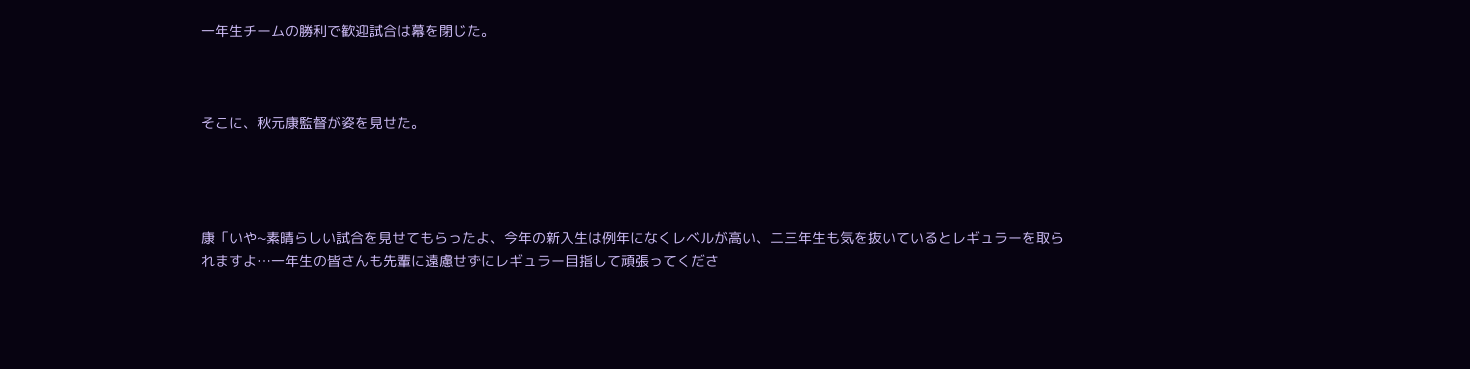一年生チームの勝利で歓迎試合は幕を閉じた。



そこに、秋元康監督が姿を見せた。




康「いや~素晴らしい試合を見せてもらったよ、今年の新入生は例年になくレベルが高い、二三年生も気を抜いているとレギュラーを取られますよ…一年生の皆さんも先輩に遠慮せずにレギュラー目指して頑張ってくださ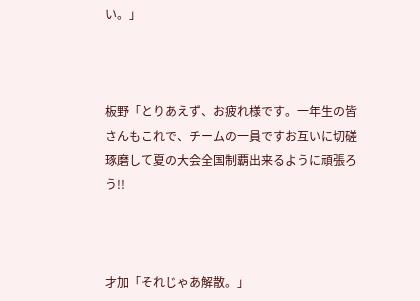い。」



板野「とりあえず、お疲れ様です。一年生の皆さんもこれで、チームの一員ですお互いに切磋琢磨して夏の大会全国制覇出来るように頑張ろう!!



才加「それじゃあ解散。」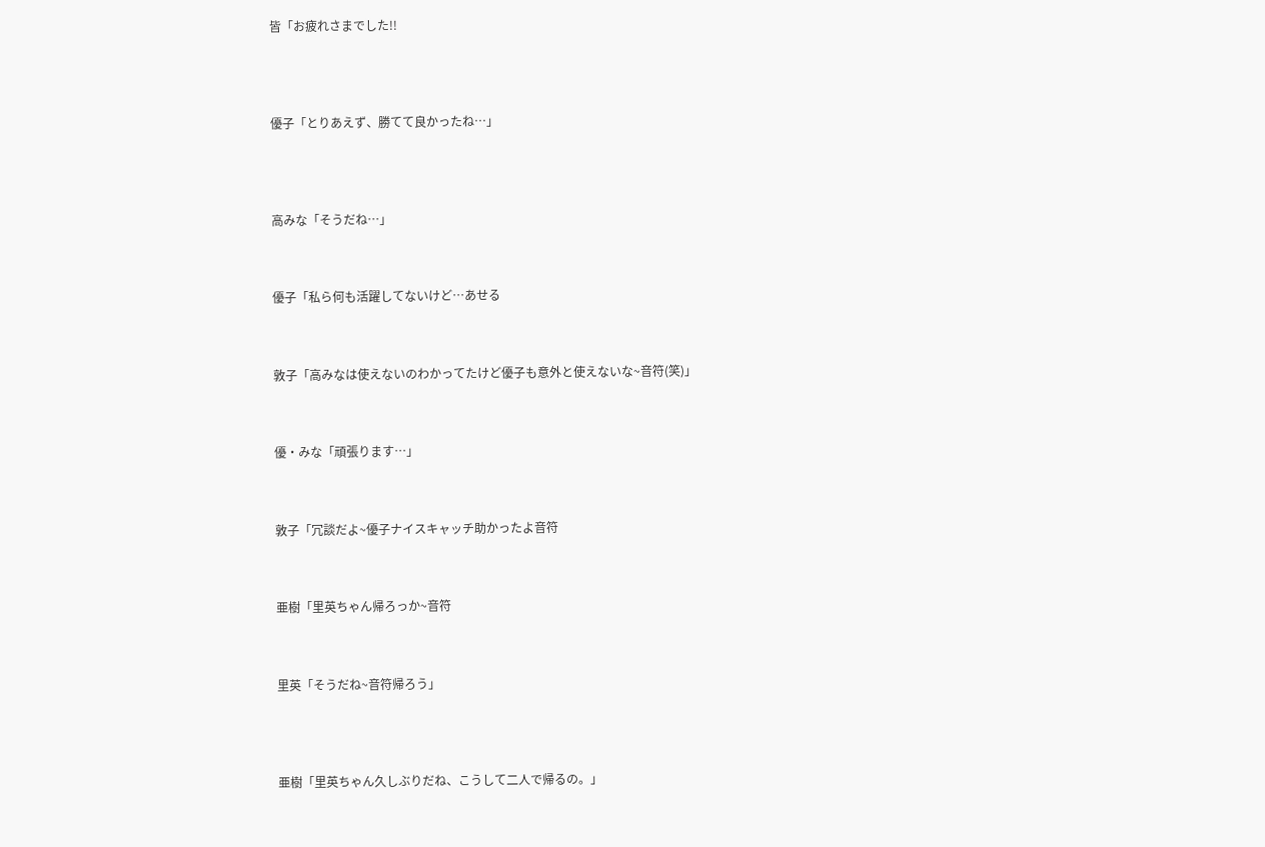皆「お疲れさまでした!!




優子「とりあえず、勝てて良かったね…」




高みな「そうだね…」



優子「私ら何も活躍してないけど…あせる



敦子「高みなは使えないのわかってたけど優子も意外と使えないな~音符(笑)」



優・みな「頑張ります…」



敦子「冗談だよ~優子ナイスキャッチ助かったよ音符



亜樹「里英ちゃん帰ろっか~音符



里英「そうだね~音符帰ろう」




亜樹「里英ちゃん久しぶりだね、こうして二人で帰るの。」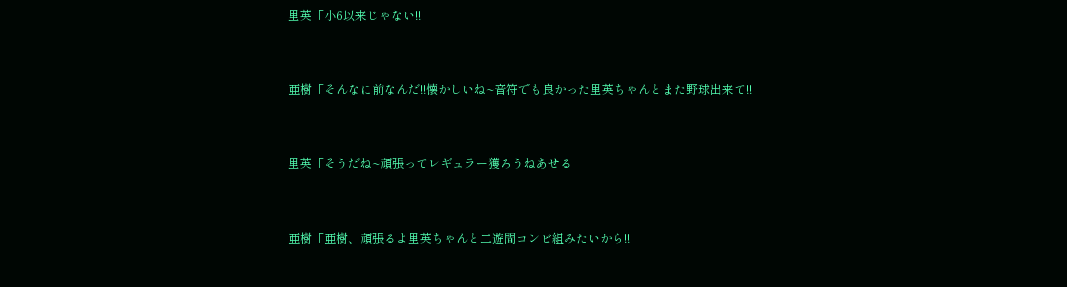里英「小6以来じゃない!!



亜樹「そんなに前なんだ!!懐かしいね~音符でも良かった里英ちゃんとまた野球出来て!!



里英「そうだね~頑張ってレギュラー獲ろうねあせる



亜樹「亜樹、頑張るよ里英ちゃんと二遊間コンビ組みたいから!!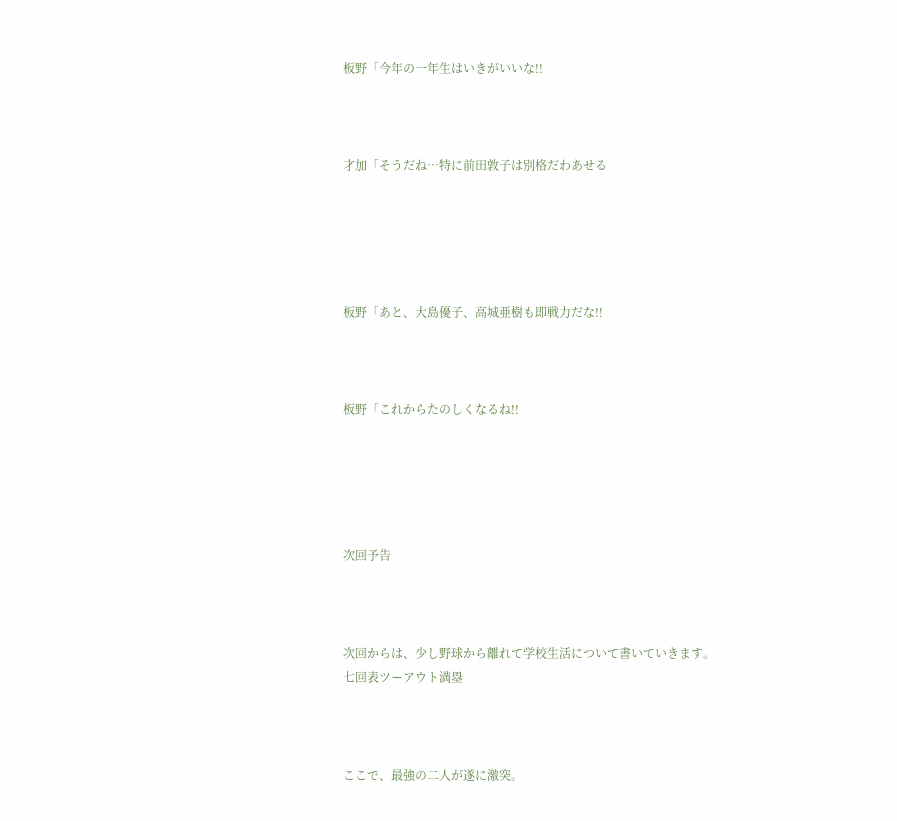板野「今年の一年生はいきがいいな!!



才加「そうだね…特に前田敦子は別格だわあせる





板野「あと、大島優子、高城亜樹も即戦力だな!!



板野「これからたのしくなるね!!





次回予告



次回からは、少し野球から離れて学校生活について書いていきます。
七回表ツーアウト満塁



ここで、最強の二人が遂に激突。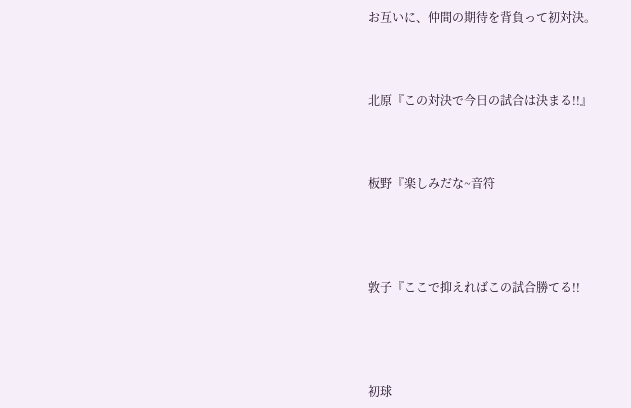お互いに、仲間の期待を背負って初対決。



北原『この対決で今日の試合は決まる!!』



板野『楽しみだな~音符




敦子『ここで抑えればこの試合勝てる!!




初球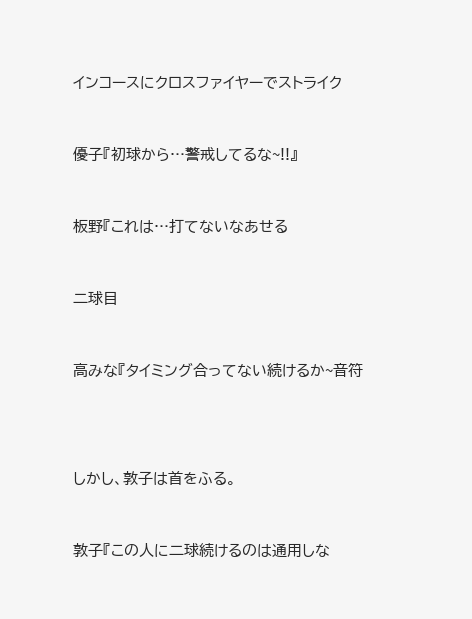インコースにクロスファイヤーでストライク



優子『初球から…警戒してるな~!!』



板野『これは…打てないなあせる



二球目



高みな『タイミング合ってない続けるか~音符





しかし、敦子は首をふる。



敦子『この人に二球続けるのは通用しな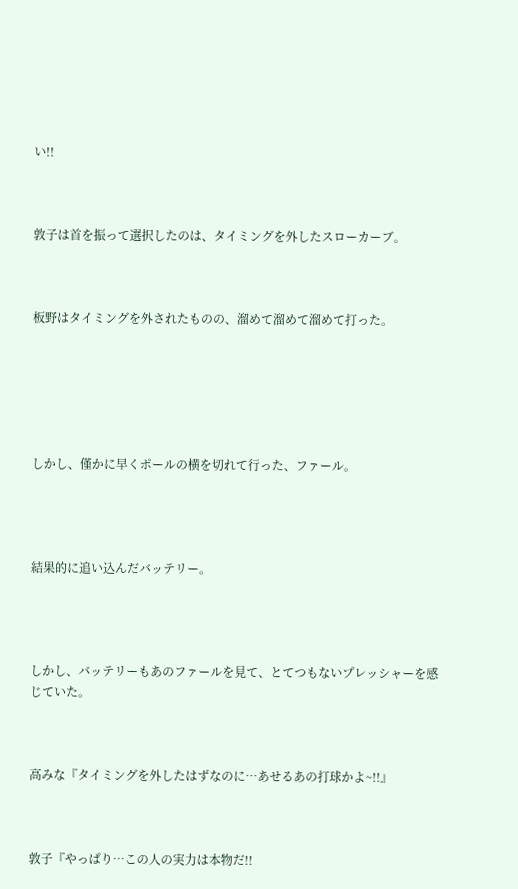い!!



敦子は首を振って選択したのは、タイミングを外したスローカーブ。



板野はタイミングを外されたものの、溜めて溜めて溜めて打った。






しかし、僅かに早くポールの横を切れて行った、ファール。




結果的に追い込んだバッテリー。




しかし、バッテリーもあのファールを見て、とてつもないプレッシャーを感じていた。



高みな『タイミングを外したはずなのに…あせるあの打球かよ~!!』



敦子『やっぱり…この人の実力は本物だ!!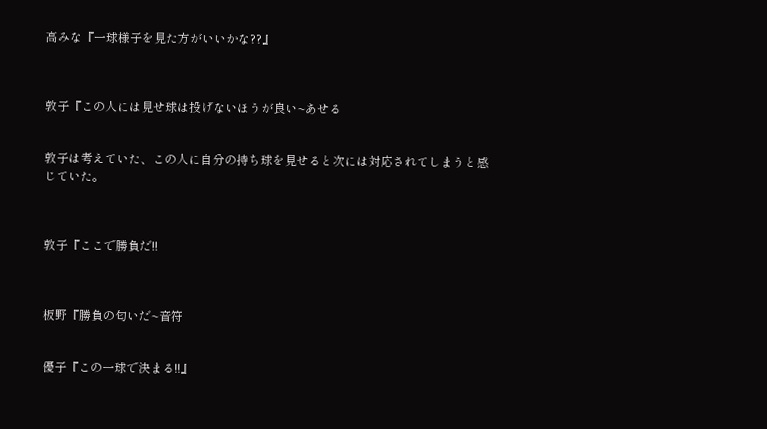高みな『一球様子を見た方がいいかな??』



敦子『この人には見せ球は投げないほうが良い~あせる


敦子は考えていた、この人に自分の持ち球を見せると次には対応されてしまうと感じていた。



敦子『ここで勝負だ!!



板野『勝負の匂いだ~音符


優子『この一球で決まる!!』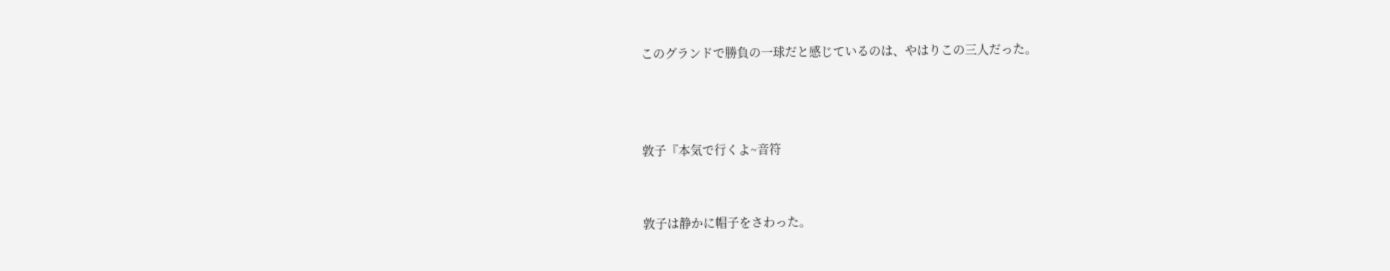このグランドで勝負の一球だと感じているのは、やはりこの三人だった。



敦子『本気で行くよ~音符


敦子は静かに帽子をさわった。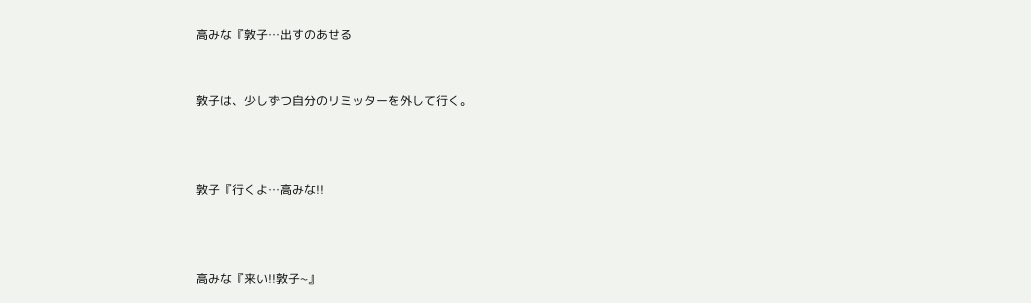高みな『敦子…出すのあせる


敦子は、少しずつ自分のリミッターを外して行く。



敦子『行くよ…高みな!!



高みな『来い!!敦子~』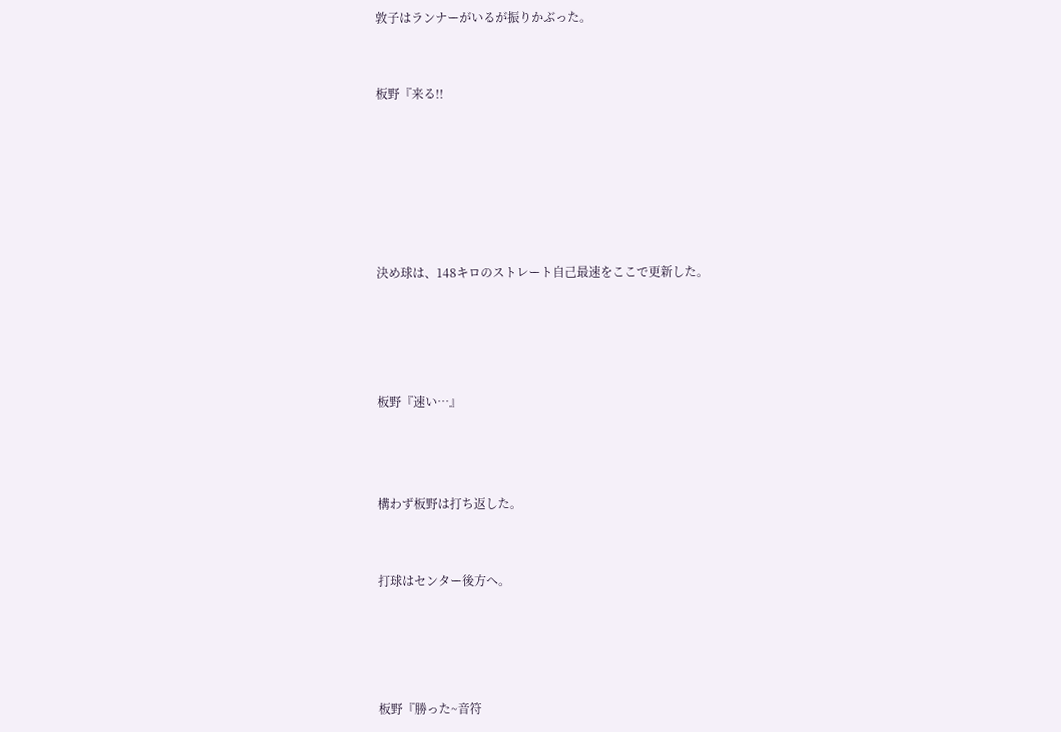敦子はランナーがいるが振りかぶった。


板野『来る!!






決め球は、148キロのストレート自己最速をここで更新した。




板野『速い…』



構わず板野は打ち返した。


打球はセンター後方へ。




板野『勝った~音符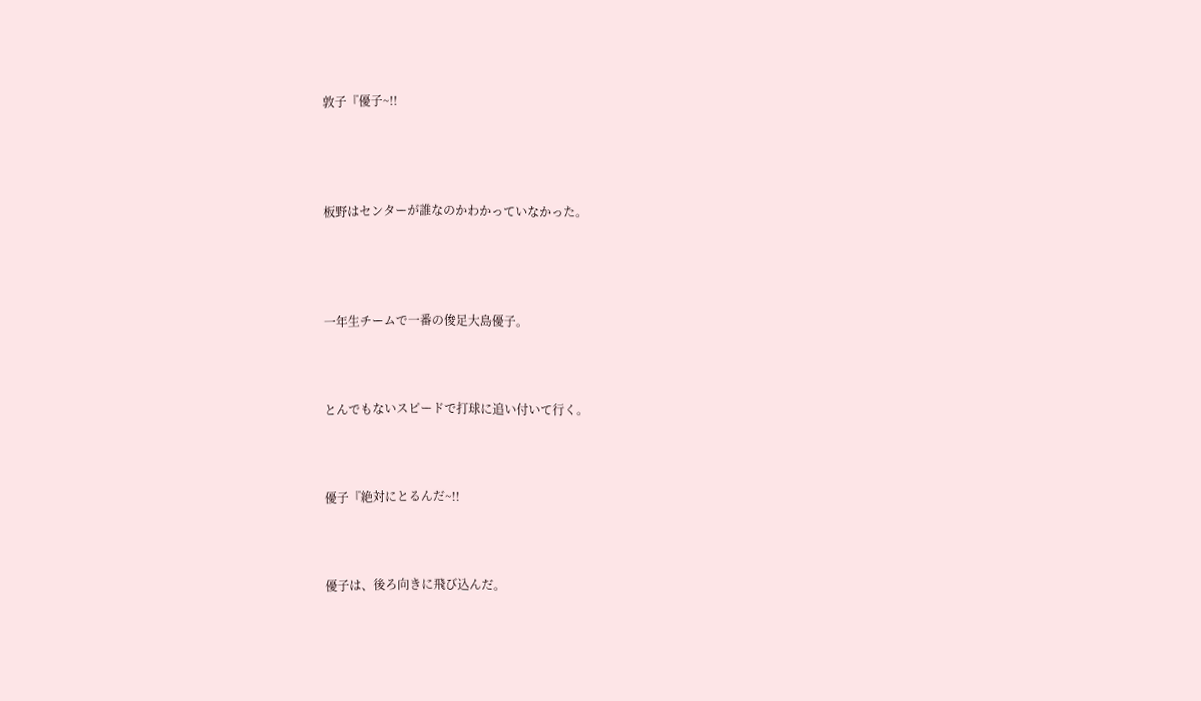敦子『優子~!!




板野はセンターが誰なのかわかっていなかった。




一年生チームで一番の俊足大島優子。



とんでもないスピードで打球に追い付いて行く。



優子『絶対にとるんだ~!!



優子は、後ろ向きに飛び込んだ。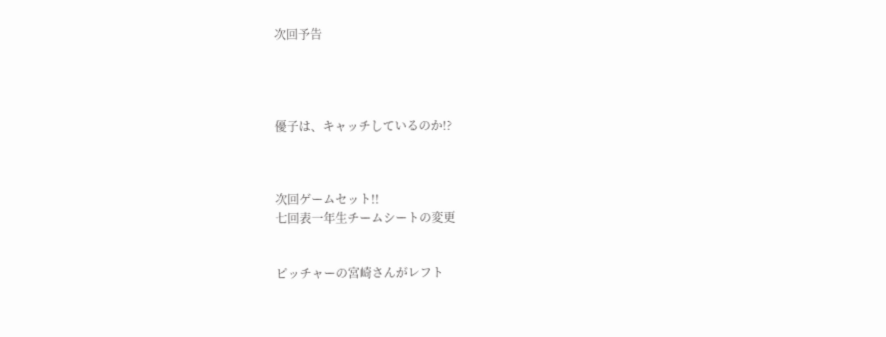次回予告




優子は、キャッチしているのか!?



次回ゲームセット!!
七回表一年生チームシートの変更


ピッチャーの宮崎さんがレフト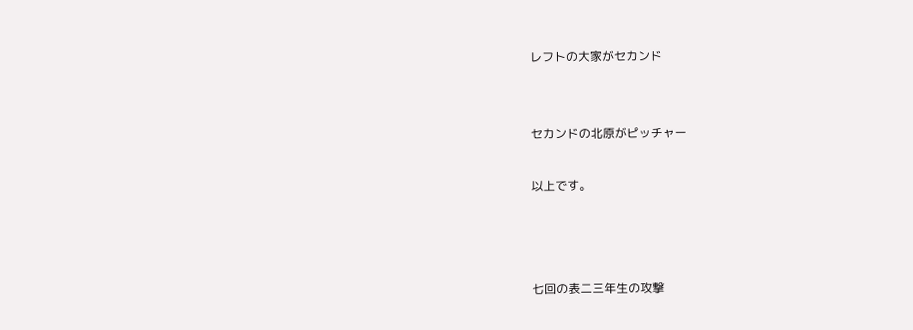レフトの大家がセカンド


セカンドの北原がピッチャー

以上です。



七回の表二三年生の攻撃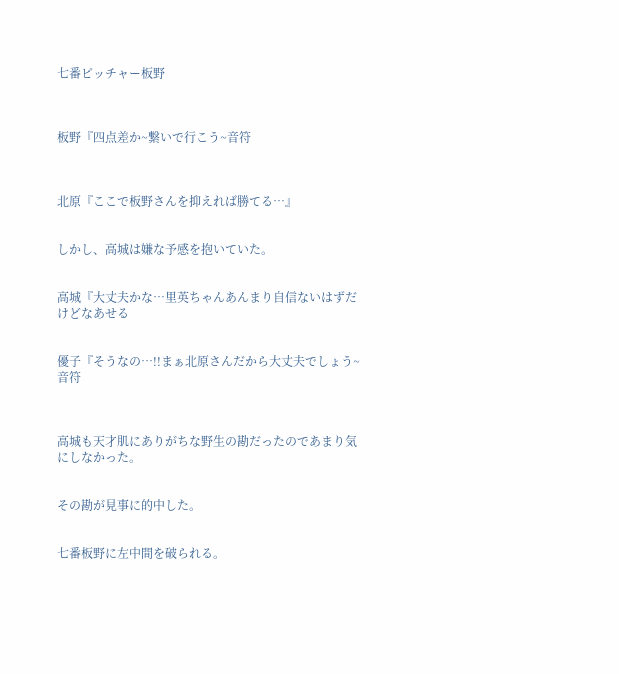七番ピッチャー板野



板野『四点差か~繋いで行こう~音符



北原『ここで板野さんを抑えれば勝てる…』


しかし、高城は嫌な予感を抱いていた。


高城『大丈夫かな…里英ちゃんあんまり自信ないはずだけどなあせる


優子『そうなの…!!まぁ北原さんだから大丈夫でしょう~音符



高城も天才肌にありがちな野生の勘だったのであまり気にしなかった。


その勘が見事に的中した。


七番板野に左中間を破られる。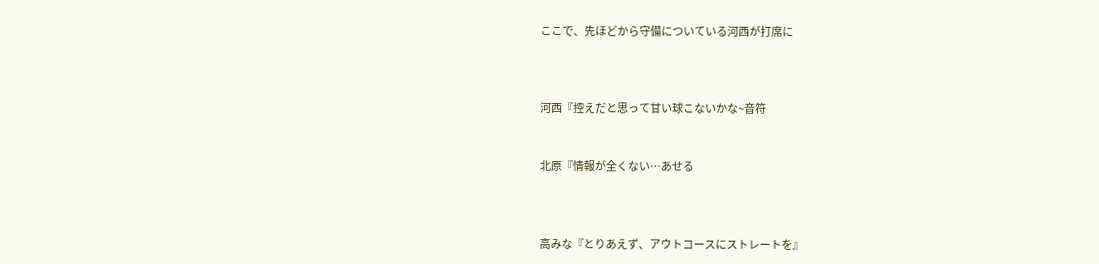ここで、先ほどから守備についている河西が打席に



河西『控えだと思って甘い球こないかな~音符


北原『情報が全くない…あせる



高みな『とりあえず、アウトコースにストレートを』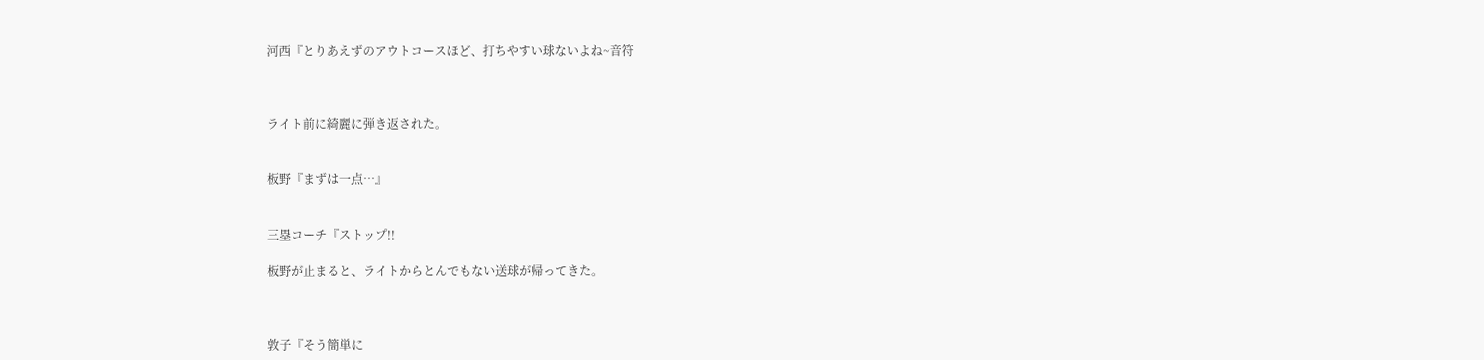河西『とりあえずのアウトコースほど、打ちやすい球ないよね~音符



ライト前に綺麗に弾き返された。


板野『まずは一点…』


三塁コーチ『ストップ!!

板野が止まると、ライトからとんでもない送球が帰ってきた。



敦子『そう簡単に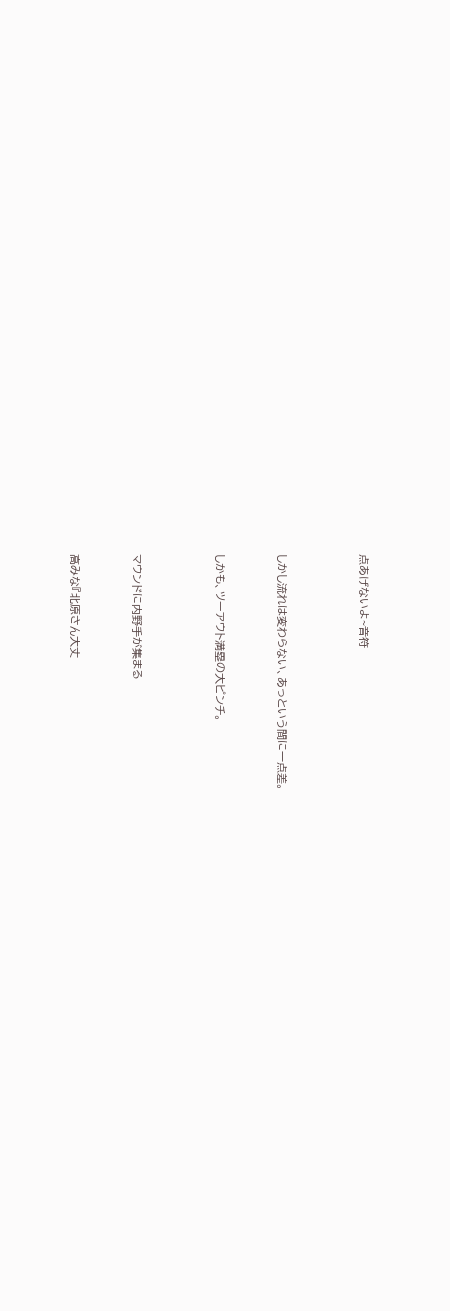点あげないよ~音符



しかし流れは変わらない、あっという間に一点差。


しかも、ツーアウト満塁の大ピンチ。



マウンドに内野手が集まる


高みな『北原さん大丈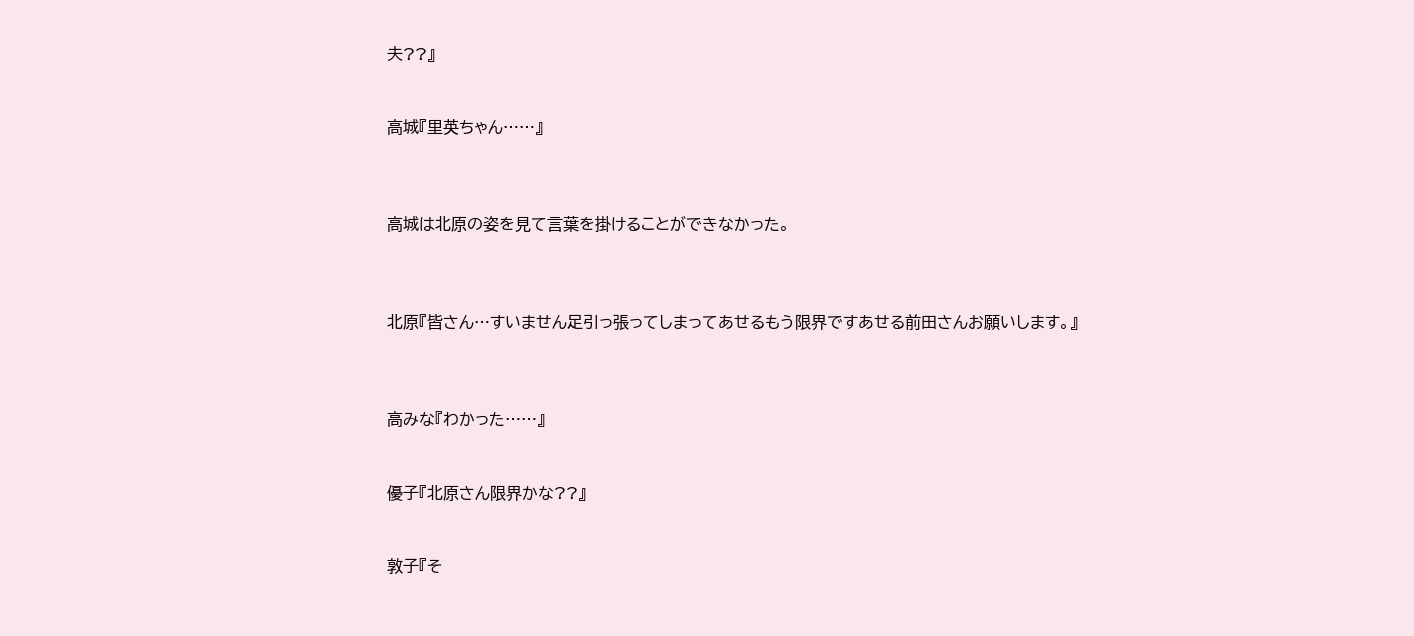夫??』


高城『里英ちゃん……』



高城は北原の姿を見て言葉を掛けることができなかった。



北原『皆さん…すいません足引っ張ってしまってあせるもう限界ですあせる前田さんお願いします。』



高みな『わかった……』


優子『北原さん限界かな??』


敦子『そ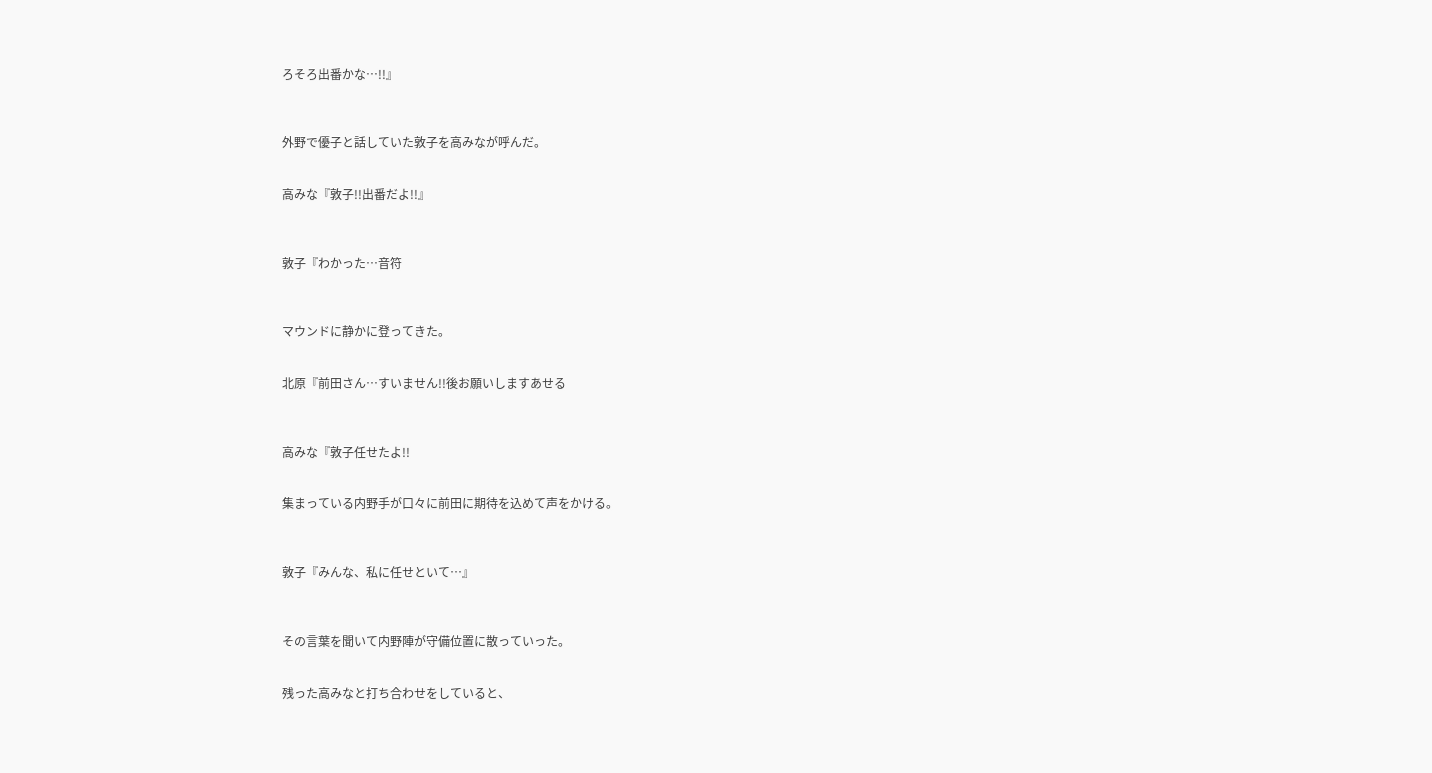ろそろ出番かな…!!』



外野で優子と話していた敦子を高みなが呼んだ。


高みな『敦子!!出番だよ!!』



敦子『わかった…音符



マウンドに静かに登ってきた。


北原『前田さん…すいません!!後お願いしますあせる



高みな『敦子任せたよ!!


集まっている内野手が口々に前田に期待を込めて声をかける。



敦子『みんな、私に任せといて…』



その言葉を聞いて内野陣が守備位置に散っていった。


残った高みなと打ち合わせをしていると、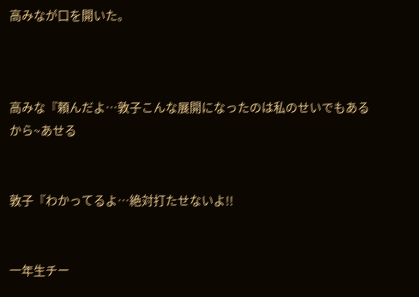高みなが口を開いた。



高みな『頼んだよ…敦子こんな展開になったのは私のせいでもあるから~あせる


敦子『わかってるよ…絶対打たせないよ!!


一年生チー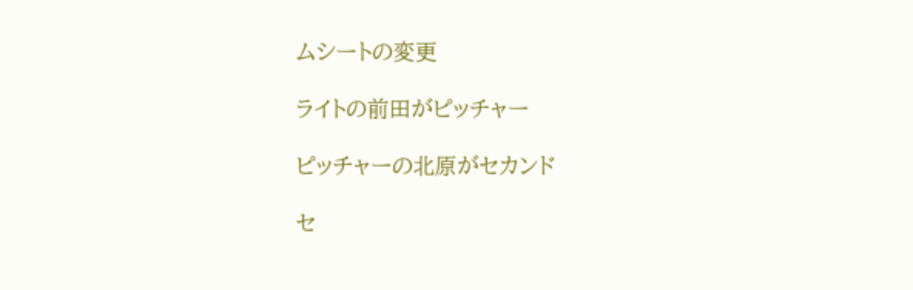ムシートの変更

ライトの前田がピッチャー

ピッチャーの北原がセカンド

セ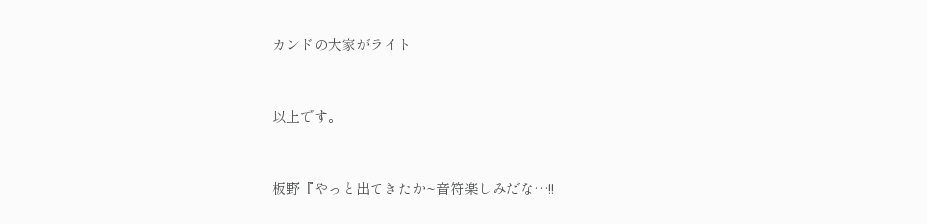カンドの大家がライト


以上です。


板野『やっと出てきたか~音符楽しみだな…!!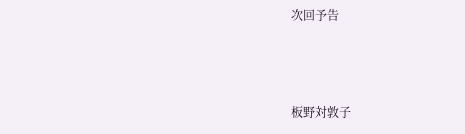次回予告



板野対敦子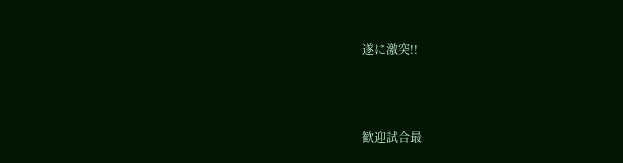遂に激突!!



歓迎試合最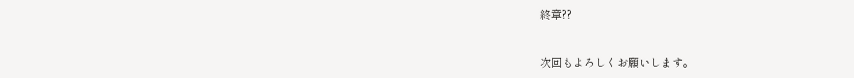終章??


次回もよろしくお願いします。